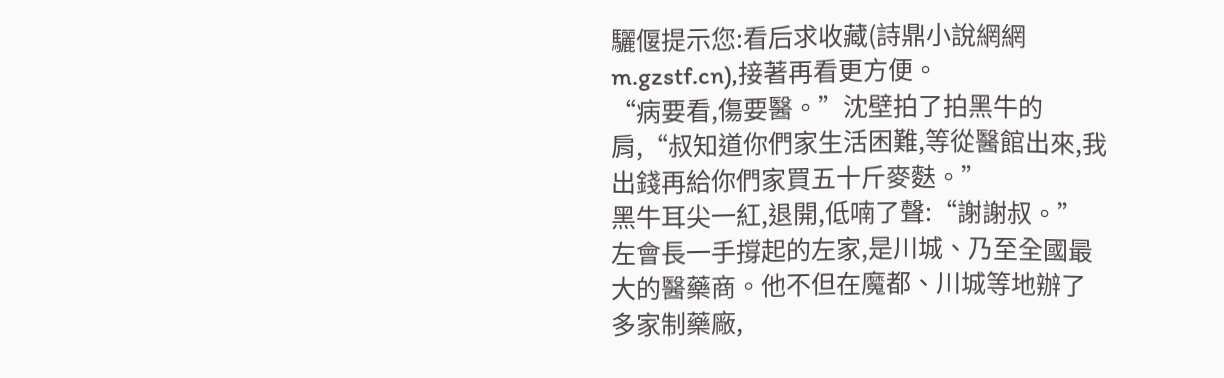驪偃提示您:看后求收藏(詩鼎小說網網m.gzstf.cn),接著再看更方便。
“病要看,傷要醫。”沈壁拍了拍黑牛的肩,“叔知道你們家生活困難,等從醫館出來,我出錢再給你們家買五十斤麥麩。”
黑牛耳尖一紅,退開,低喃了聲:“謝謝叔。”
左會長一手撐起的左家,是川城、乃至全國最大的醫藥商。他不但在魔都、川城等地辦了多家制藥廠,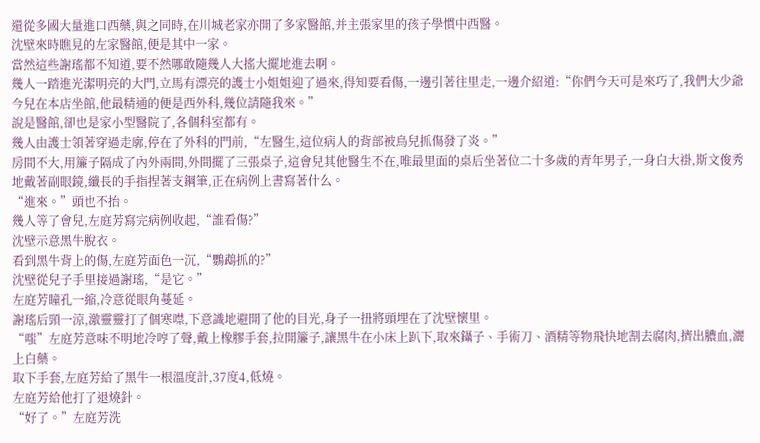還從多國大量進口西藥,與之同時,在川城老家亦開了多家醫館,并主張家里的孩子學慣中西醫。
沈壁來時瞧見的左家醫館,便是其中一家。
當然這些謝瑤都不知道,要不然哪敢隨幾人大搖大擺地進去啊。
幾人一踏進光潔明亮的大門,立馬有漂亮的護士小姐姐迎了過來,得知要看傷,一邊引著往里走,一邊介紹道:“你們今天可是來巧了,我們大少爺今兒在本店坐館,他最精通的便是西外科,幾位請隨我來。”
說是醫館,卻也是家小型醫院了,各個科室都有。
幾人由護士領著穿過走廓,停在了外科的門前,“左醫生,這位病人的背部被鳥兒抓傷發了炎。”
房間不大,用簾子隔成了內外兩間,外間擺了三張桌子,這會兒其他醫生不在,唯最里面的桌后坐著位二十多歲的青年男子,一身白大褂,斯文俊秀地戴著副眼鏡,纖長的手指捏著支鋼筆,正在病例上書寫著什么。
“進來。”頭也不抬。
幾人等了會兒,左庭芳寫完病例收起,“誰看傷?”
沈壁示意黑牛脫衣。
看到黑牛背上的傷,左庭芳面色一沉,“鸚鵡抓的?”
沈壁從兒子手里接過謝瑤,“是它。”
左庭芳瞳孔一縮,冷意從眼角蔓延。
謝瑤后頸一涼,激靈靈打了個寒噤,下意識地避開了他的目光,身子一扭將頭埋在了沈壁懷里。
“嗤”左庭芳意味不明地冷哼了聲,戴上橡膠手套,拉開簾子,讓黑牛在小床上趴下,取來鑷子、手術刀、酒精等物飛快地割去腐肉,擠出膿血,灑上白藥。
取下手套,左庭芳給了黑牛一根溫度計,37度4,低燒。
左庭芳給他打了退燒針。
“好了。”左庭芳洗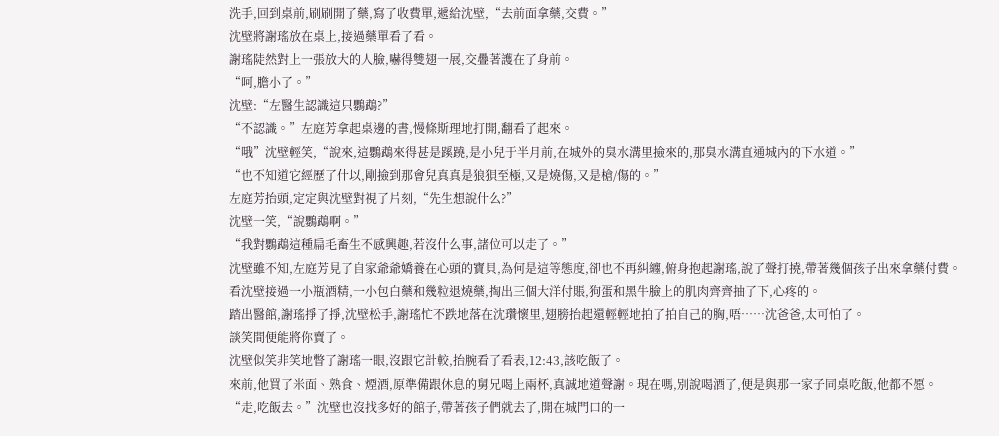洗手,回到桌前,刷刷開了藥,寫了收費單,遞給沈壁,“去前面拿藥,交費。”
沈壁將謝瑤放在桌上,接過藥單看了看。
謝瑤陡然對上一張放大的人臉,嚇得雙翅一展,交疊著護在了身前。
“呵,膽小了。”
沈壁:“左醫生認識這只鸚鵡?”
“不認識。”左庭芳拿起桌邊的書,慢條斯理地打開,翻看了起來。
“哦”沈壁輕笑,“說來,這鸚鵡來得甚是蹊蹺,是小兒于半月前,在城外的臭水溝里撿來的,那臭水溝直通城內的下水道。”
“也不知道它經歷了什以,剛撿到那會兒真真是狼狽至極,又是燒傷,又是槍/傷的。”
左庭芳抬頭,定定與沈壁對視了片刻,“先生想說什么?”
沈壁一笑,“說鸚鵡啊。”
“我對鸚鵡這種扁毛畜生不感興趣,若沒什么事,諸位可以走了。”
沈壁雖不知,左庭芳見了自家爺爺嬌養在心頭的寶貝,為何是這等態度,卻也不再糾纏,俯身抱起謝瑤,說了聲打撓,帶著幾個孩子出來拿藥付費。
看沈壁接過一小瓶酒精,一小包白藥和幾粒退燒藥,掏出三個大洋付賬,狗蛋和黑牛臉上的肌肉齊齊抽了下,心疼的。
踏出醫館,謝瑤掙了掙,沈壁松手,謝瑤忙不跌地落在沈瓚懷里,翅膀抬起還輕輕地拍了拍自己的胸,唔……沈爸爸,太可怕了。
談笑間便能將你賣了。
沈壁似笑非笑地瞥了謝瑤一眼,沒跟它計較,抬腕看了看表,12:43,該吃飯了。
來前,他買了米面、熟食、煙酒,原準備跟休息的舅兄喝上兩杯,真誠地道聲謝。現在嗎,別說喝酒了,便是與那一家子同桌吃飯,他都不愿。
“走,吃飯去。”沈壁也沒找多好的館子,帶著孩子們就去了,開在城門口的一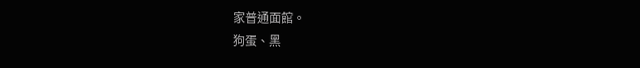家普通面館。
狗蛋、黑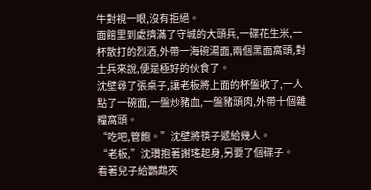牛對視一眼,沒有拒絕。
面館里到處擠滿了守城的大頭兵,一碟花生米,一杯散打的烈酒,外帶一海碗湯面,兩個黑面窩頭,對士兵來說,便是極好的伙食了。
沈壁尋了張桌子,讓老板將上面的杯盤收了,一人點了一碗面,一盤炒豬血,一盤豬頭肉,外帶十個雜糧窩頭。
“吃吧,管飽。”沈壁將筷子遞給幾人。
“老板,”沈瓚抱著謝瑤起身,另要了個碟子。
看著兒子給鸚鵡夾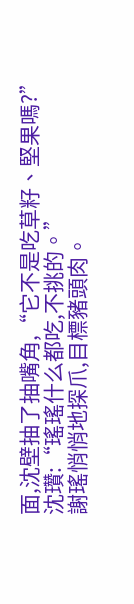面,沈壁抽了抽嘴角,“它不是吃草籽、堅果嗎?”
沈瓚:“瑤瑤什么都吃,不挑的。”
謝瑤悄悄地探爪,目標豬頭肉。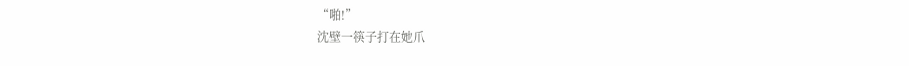“啪!”
沈壁一筷子打在她爪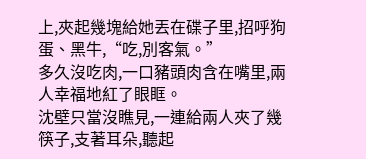上,夾起幾塊給她丟在碟子里,招呼狗蛋、黑牛,“吃,別客氣。”
多久沒吃肉,一口豬頭肉含在嘴里,兩人幸福地紅了眼眶。
沈壁只當沒瞧見,一連給兩人夾了幾筷子,支著耳朵,聽起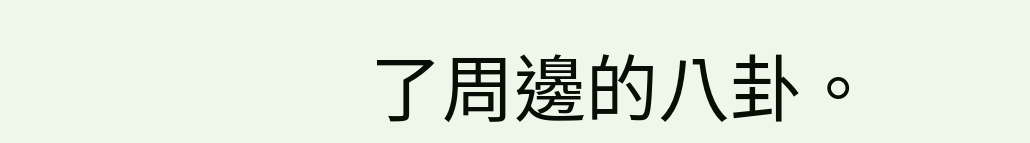了周邊的八卦。